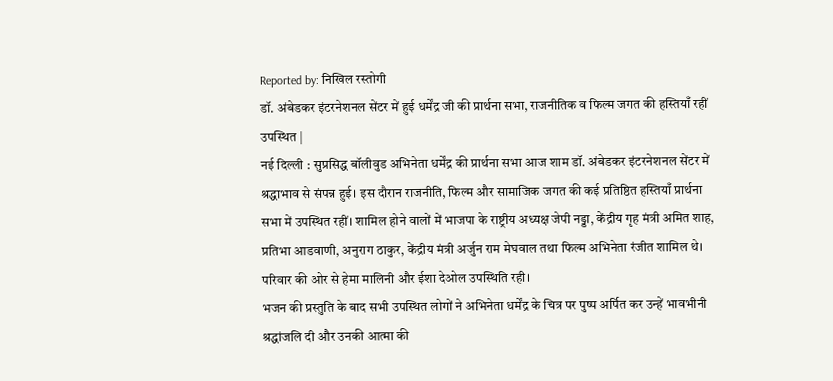Reported by: निखिल रस्तोगी
डॉ. अंबेडकर इंटरनेशनल सेंटर में हुई धर्मेंद्र जी की प्रार्थना सभा, राजनीतिक व फिल्म जगत की हस्तियाँ रहीं उपस्थित |
नई दिल्ली : सुप्रसिद्ध बॉलीवुड अभिनेता धर्मेंद्र की प्रार्थना सभा आज शाम डॉ. अंबेडकर इंटरनेशनल सेंटर में श्रद्धाभाव से संपन्न हुई। इस दौरान राजनीति, फिल्म और सामाजिक जगत की कई प्रतिष्ठित हस्तियाँ प्रार्थना सभा में उपस्थित रहीं। शामिल होने वालों में भाजपा के राष्ट्रीय अध्यक्ष जेपी नड्डा, केंद्रीय गृह मंत्री अमित शाह, प्रतिभा आडवाणी, अनुराग ठाकुर, केंद्रीय मंत्री अर्जुन राम मेघवाल तथा फिल्म अभिनेता रंजीत शामिल थे। परिवार की ओर से हेमा मालिनी और ईशा देओल उपस्थिति रही।
भजन की प्रस्तुति के बाद सभी उपस्थित लोगों ने अभिनेता धर्मेंद्र के चित्र पर पुष्प अर्पित कर उन्हें भावभीनी श्रद्धांजलि दी और उनकी आत्मा की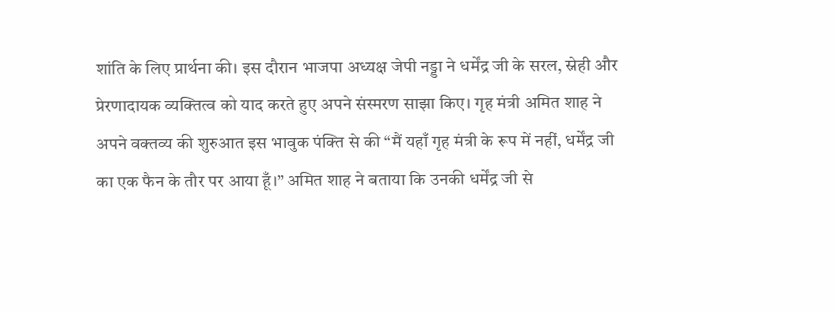शांति के लिए प्रार्थना की। इस दौरान भाजपा अध्यक्ष जेपी नड्डा ने धर्मेंद्र जी के सरल, स्नेही और प्रेरणादायक व्यक्तित्व को याद करते हुए अपने संस्मरण साझा किए। गृह मंत्री अमित शाह ने अपने वक्तव्य की शुरुआत इस भावुक पंक्ति से की “मैं यहाँ गृह मंत्री के रूप में नहीं, धर्मेंद्र जी का एक फैन के तौर पर आया हूँ।” अमित शाह ने बताया कि उनकी धर्मेंद्र जी से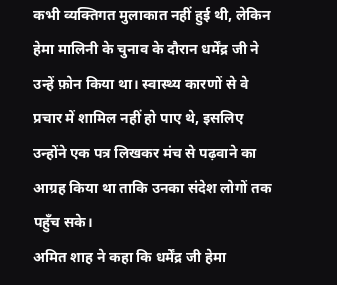कभी व्यक्तिगत मुलाकात नहीं हुई थी, लेकिन हेमा मालिनी के चुनाव के दौरान धर्मेंद्र जी ने उन्हें फ़ोन किया था। स्वास्थ्य कारणों से वे प्रचार में शामिल नहीं हो पाए थे, इसलिए उन्होंने एक पत्र लिखकर मंच से पढ़वाने का आग्रह किया था ताकि उनका संदेश लोगों तक पहुँच सके।
अमित शाह ने कहा कि धर्मेंद्र जी हेमा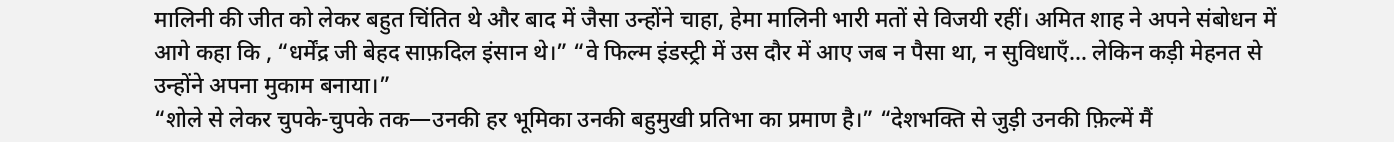मालिनी की जीत को लेकर बहुत चिंतित थे और बाद में जैसा उन्होंने चाहा, हेमा मालिनी भारी मतों से विजयी रहीं। अमित शाह ने अपने संबोधन में आगे कहा कि , “धर्मेंद्र जी बेहद साफ़दिल इंसान थे।” “वे फिल्म इंडस्ट्री में उस दौर में आए जब न पैसा था, न सुविधाएँ… लेकिन कड़ी मेहनत से उन्होंने अपना मुकाम बनाया।”
“शोले से लेकर चुपके-चुपके तक—उनकी हर भूमिका उनकी बहुमुखी प्रतिभा का प्रमाण है।” “देशभक्ति से जुड़ी उनकी फ़िल्में मैं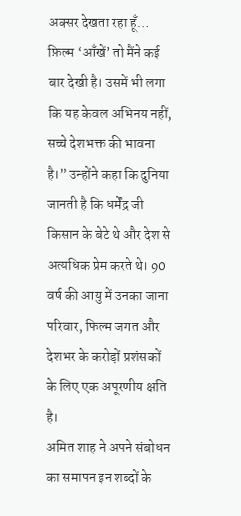अक्सर देखता रहा हूँ… फ़िल्म ‘आँखें’ तो मैंने कई बार देखी है। उसमें भी लगा कि यह केवल अभिनय नहीं, सच्चे देशभक्त की भावना है।” उन्होंने कहा कि दुनिया जानती है कि धर्मेंद्र जी किसान के बेटे थे और देश से अत्यधिक प्रेम करते थे। 90 वर्ष की आयु में उनका जाना परिवार, फिल्म जगत और देशभर के करोड़ों प्रशंसकों के लिए एक अपूरणीय क्षति है।
अमित शाह ने अपने संबोधन का समापन इन शब्दों के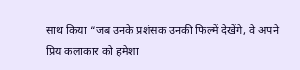साथ किया “जब उनके प्रशंसक उनकी फिल्में देखेंगे, वे अपने प्रिय कलाकार को हमेशा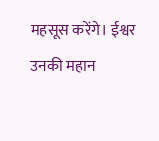महसूस करेंगे। ईश्वर उनकी महान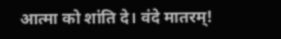आत्मा को शांति दे। वंदे मातरम्!